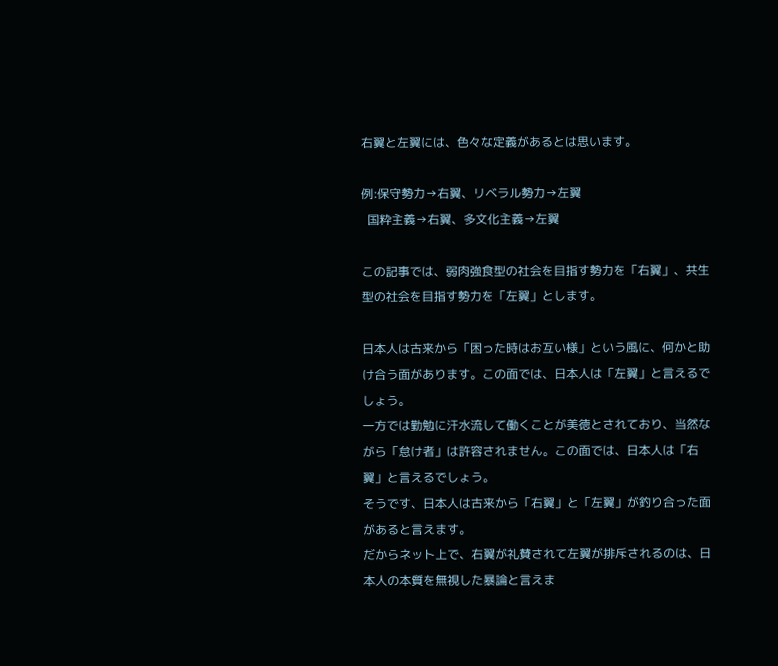右翼と左翼には、色々な定義があるとは思います。

例:保守勢力→右翼、リベラル勢力→左翼
  国粋主義→右翼、多文化主義→左翼

この記事では、弱肉強食型の社会を目指す勢力を「右翼」、共生型の社会を目指す勢力を「左翼」とします。

日本人は古来から「困った時はお互い様」という風に、何かと助け合う面があります。この面では、日本人は「左翼」と言えるでしょう。
一方では勤勉に汗水流して働くことが美徳とされており、当然ながら「怠け者」は許容されません。この面では、日本人は「右翼」と言えるでしょう。
そうです、日本人は古来から「右翼」と「左翼」が釣り合った面があると言えます。
だからネット上で、右翼が礼賛されて左翼が排斥されるのは、日本人の本質を無視した暴論と言えま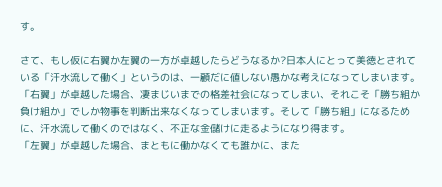す。

さて、もし仮に右翼か左翼の一方が卓越したらどうなるか?日本人にとって美徳とされている「汗水流して働く」というのは、一顧だに値しない愚かな考えになってしまいます。
「右翼」が卓越した場合、凄まじいまでの格差社会になってしまい、それこそ「勝ち組か負け組か」でしか物事を判断出来なくなってしまいます。そして「勝ち組」になるために、汗水流して働くのではなく、不正な金儲けに走るようになり得ます。
「左翼」が卓越した場合、まともに働かなくても誰かに、また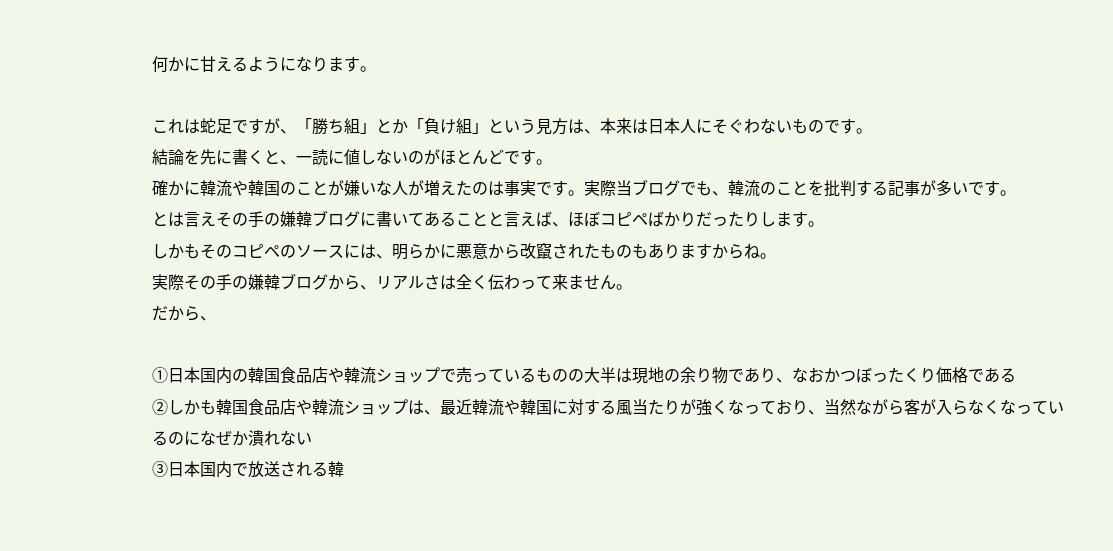何かに甘えるようになります。

これは蛇足ですが、「勝ち組」とか「負け組」という見方は、本来は日本人にそぐわないものです。
結論を先に書くと、一読に値しないのがほとんどです。
確かに韓流や韓国のことが嫌いな人が増えたのは事実です。実際当ブログでも、韓流のことを批判する記事が多いです。
とは言えその手の嫌韓ブログに書いてあることと言えば、ほぼコピペばかりだったりします。
しかもそのコピペのソースには、明らかに悪意から改竄されたものもありますからね。
実際その手の嫌韓ブログから、リアルさは全く伝わって来ません。
だから、

①日本国内の韓国食品店や韓流ショップで売っているものの大半は現地の余り物であり、なおかつぼったくり価格である
②しかも韓国食品店や韓流ショップは、最近韓流や韓国に対する風当たりが強くなっており、当然ながら客が入らなくなっているのになぜか潰れない
③日本国内で放送される韓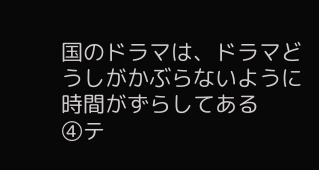国のドラマは、ドラマどうしがかぶらないように時間がずらしてある
④テ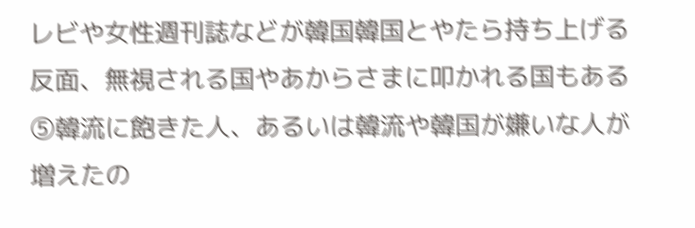レビや女性週刊誌などが韓国韓国とやたら持ち上げる反面、無視される国やあからさまに叩かれる国もある
⑤韓流に飽きた人、あるいは韓流や韓国が嫌いな人が増えたの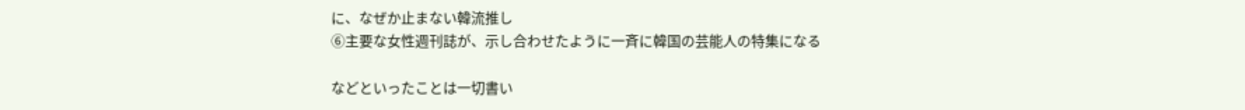に、なぜか止まない韓流推し
⑥主要な女性週刊誌が、示し合わせたように一斉に韓国の芸能人の特集になる

などといったことは一切書い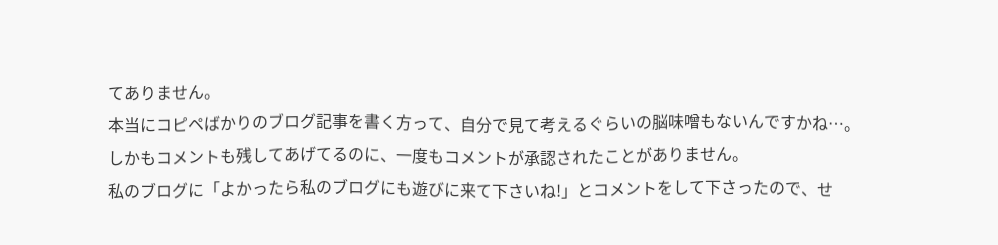てありません。
本当にコピペばかりのブログ記事を書く方って、自分で見て考えるぐらいの脳味噌もないんですかね…。
しかもコメントも残してあげてるのに、一度もコメントが承認されたことがありません。
私のブログに「よかったら私のブログにも遊びに来て下さいね!」とコメントをして下さったので、せ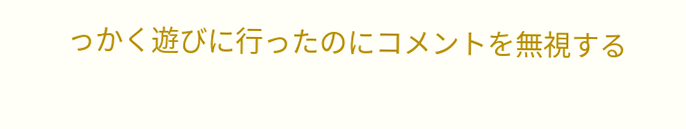っかく遊びに行ったのにコメントを無視する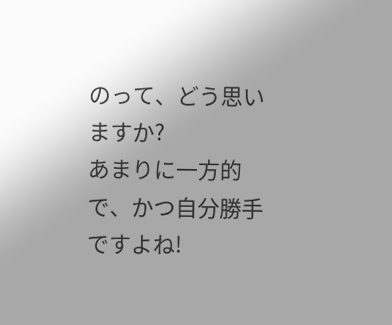のって、どう思いますか?
あまりに一方的で、かつ自分勝手ですよね!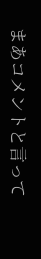まあコメントと言って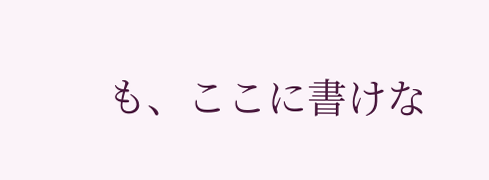も、ここに書けな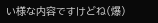い様な内容ですけどね(爆)